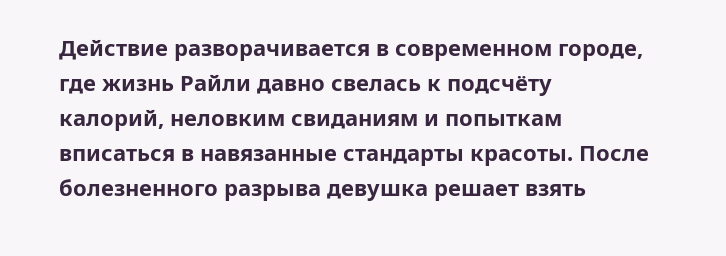Действие разворачивается в современном городе, где жизнь Райли давно свелась к подсчёту калорий, неловким свиданиям и попыткам вписаться в навязанные стандарты красоты. После болезненного разрыва девушка решает взять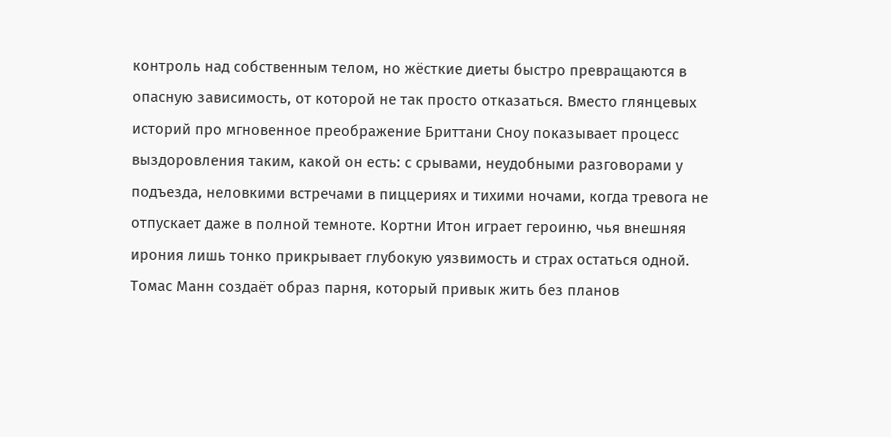контроль над собственным телом, но жёсткие диеты быстро превращаются в опасную зависимость, от которой не так просто отказаться. Вместо глянцевых историй про мгновенное преображение Бриттани Сноу показывает процесс выздоровления таким, какой он есть: с срывами, неудобными разговорами у подъезда, неловкими встречами в пиццериях и тихими ночами, когда тревога не отпускает даже в полной темноте. Кортни Итон играет героиню, чья внешняя ирония лишь тонко прикрывает глубокую уязвимость и страх остаться одной. Томас Манн создаёт образ парня, который привык жить без планов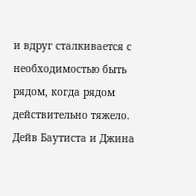и вдруг сталкивается с необходимостью быть рядом, когда рядом действительно тяжело. Дейв Баутиста и Джина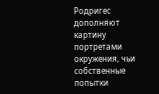Родригес дополняют картину портретами окружения, чьи собственные попытки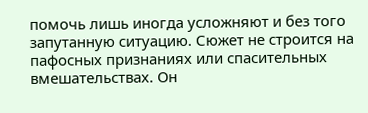помочь лишь иногда усложняют и без того запутанную ситуацию. Сюжет не строится на пафосных признаниях или спасительных вмешательствах. Он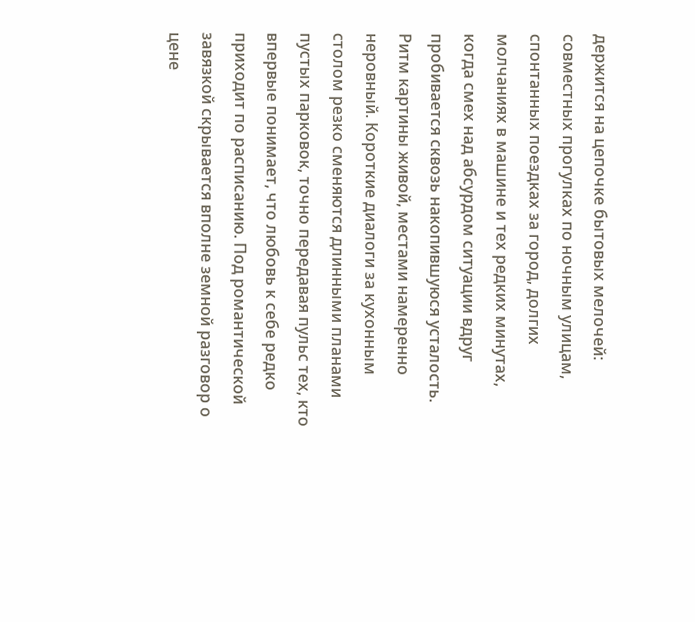держится на цепочке бытовых мелочей: совместных прогулках по ночным улицам, спонтанных поездках за город, долгих молчаниях в машине и тех редких минутах, когда смех над абсурдом ситуации вдруг пробивается сквозь накопившуюся усталость. Ритм картины живой, местами намеренно неровный. Короткие диалоги за кухонным столом резко сменяются длинными планами пустых парковок, точно передавая пульс тех, кто впервые понимает, что любовь к себе редко приходит по расписанию. Под романтической завязкой скрывается вполне земной разговор о цене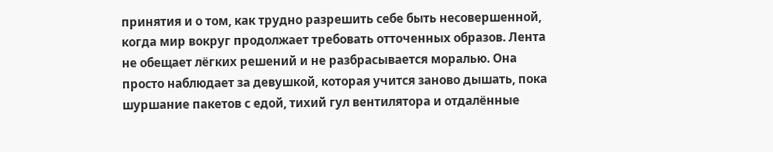принятия и о том, как трудно разрешить себе быть несовершенной, когда мир вокруг продолжает требовать отточенных образов. Лента не обещает лёгких решений и не разбрасывается моралью. Она просто наблюдает за девушкой, которая учится заново дышать, пока шуршание пакетов с едой, тихий гул вентилятора и отдалённые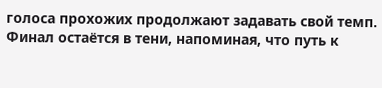голоса прохожих продолжают задавать свой темп. Финал остаётся в тени, напоминая, что путь к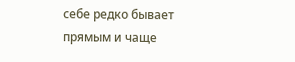себе редко бывает прямым и чаще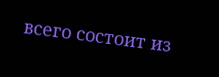всего состоит из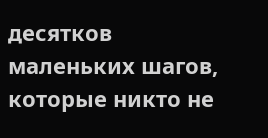десятков маленьких шагов, которые никто не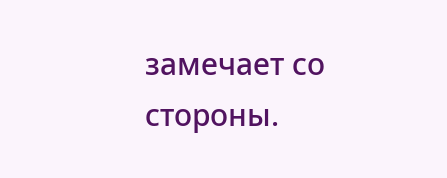замечает со стороны.